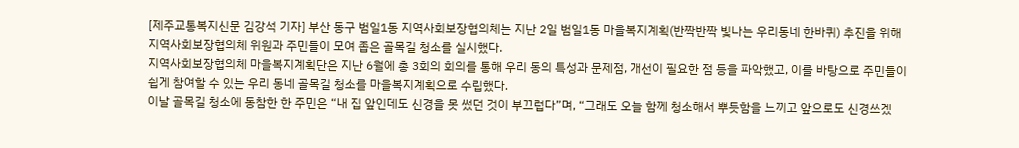[제주교통복지신문 김강석 기자] 부산 동구 범일1동 지역사회보장협의체는 지난 2일 범일1동 마을복지계획(반짝반짝 빛나는 우리동네 한바퀴) 추진을 위해 지역사회보장협의체 위원과 주민들이 모여 좁은 골목길 청소를 실시했다.
지역사회보장협의체 마을복지계획단은 지난 6월에 총 3회의 회의를 통해 우리 동의 특성과 문제점, 개선이 필요한 점 등을 파악했고, 이를 바탕으로 주민들이 쉽게 참여할 수 있는 우리 동네 골목길 청소를 마을복지계획으로 수립했다.
이날 골목길 청소에 동참한 한 주민은 “내 집 앞인데도 신경을 못 썼던 것이 부끄럽다”며, “그래도 오늘 함께 청소해서 뿌듯함을 느끼고 앞으로도 신경쓰겠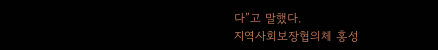다”고 말했다.
지역사회보장협의체 홍성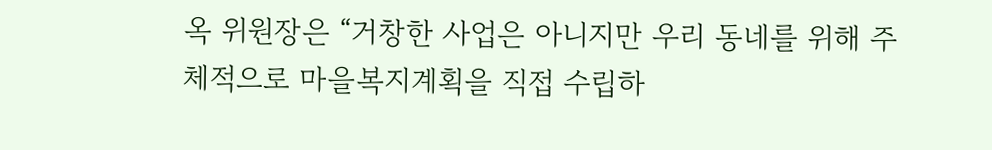옥 위원장은 “거창한 사업은 아니지만 우리 동네를 위해 주체적으로 마을복지계획을 직접 수립하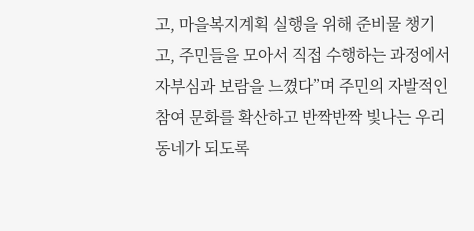고, 마을복지계획 실행을 위해 준비물 챙기고, 주민들을 모아서 직접 수행하는 과정에서 자부심과 보람을 느꼈다”며 주민의 자발적인 참여 문화를 확산하고 반짝반짝 빛나는 우리 동네가 되도록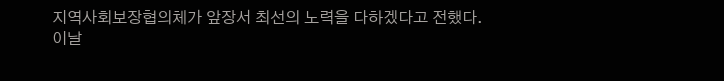지역사회보장협의체가 앞장서 최선의 노력을 다하겠다고 전했다.
이날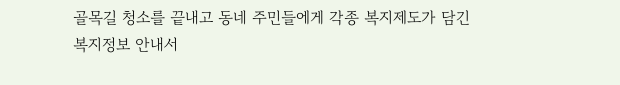골목길 청소를 끝내고 동네 주민들에게 각종 복지제도가 담긴 복지정보 안내서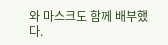와 마스크도 함께 배부했다.